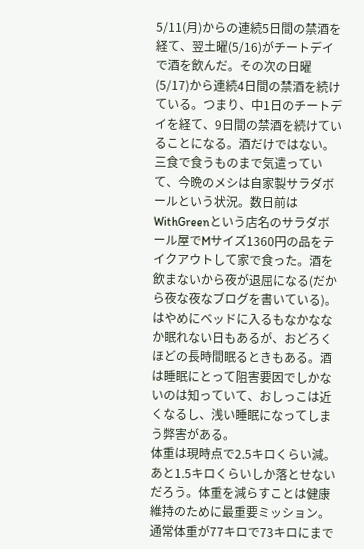5/11(月)からの連続5日間の禁酒を経て、翌土曜(5/16)がチートデイで酒を飲んだ。その次の日曜(5/17)から連続4日間の禁酒を続けている。つまり、中1日のチートデイを経て、9日間の禁酒を続けていることになる。酒だけではない。三食で食うものまで気遣っていて、今晩のメシは自家製サラダボールという状況。数日前はWithGreenという店名のサラダボール屋でMサイズ1360円の品をテイクアウトして家で食った。酒を飲まないから夜が退屈になる(だから夜な夜なブログを書いている)。はやめにベッドに入るもなかななか眠れない日もあるが、おどろくほどの長時間眠るときもある。酒は睡眠にとって阻害要因でしかないのは知っていて、おしっこは近くなるし、浅い睡眠になってしまう弊害がある。
体重は現時点で2.5キロくらい減。あと1.5キロくらいしか落とせないだろう。体重を減らすことは健康維持のために最重要ミッション。通常体重が77キロで73キロにまで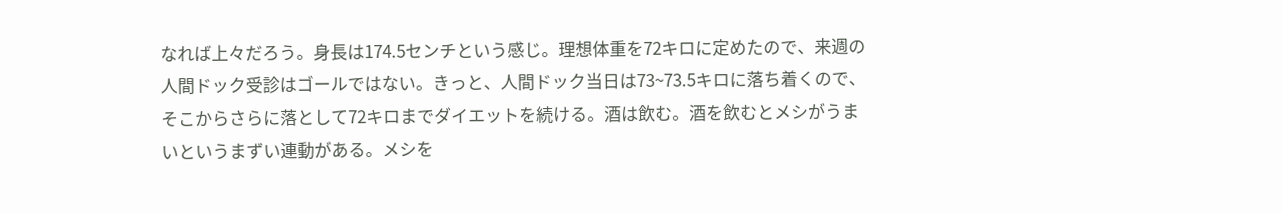なれば上々だろう。身長は174.5センチという感じ。理想体重を72キロに定めたので、来週の人間ドック受診はゴールではない。きっと、人間ドック当日は73~73.5キロに落ち着くので、そこからさらに落として72キロまでダイエットを続ける。酒は飲む。酒を飲むとメシがうまいというまずい連動がある。メシを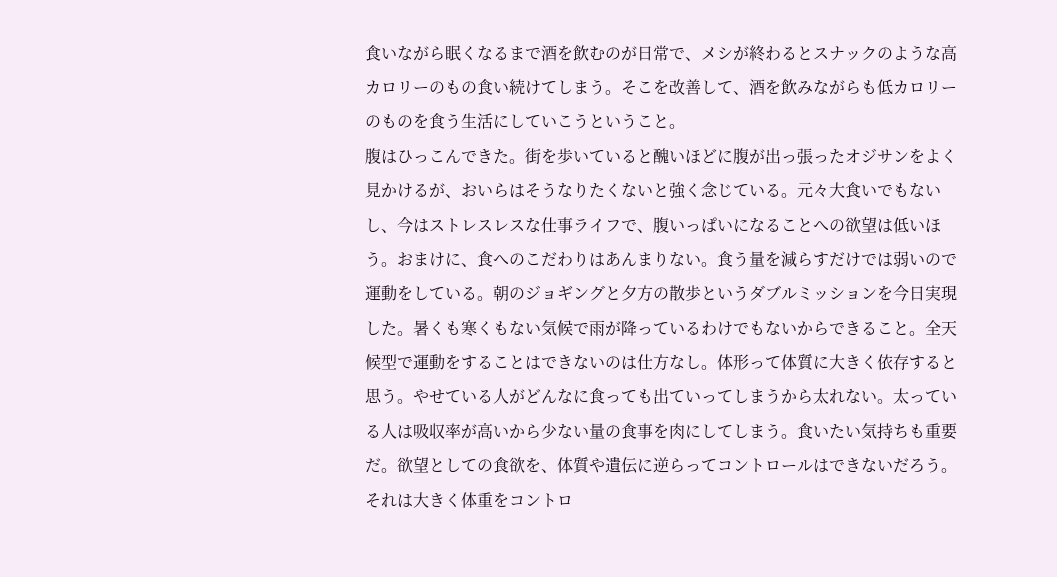食いながら眠くなるまで酒を飲むのが日常で、メシが終わるとスナックのような高カロリーのもの食い続けてしまう。そこを改善して、酒を飲みながらも低カロリーのものを食う生活にしていこうということ。
腹はひっこんできた。街を歩いていると醜いほどに腹が出っ張ったオジサンをよく見かけるが、おいらはそうなりたくないと強く念じている。元々大食いでもないし、今はストレスレスな仕事ライフで、腹いっぱいになることへの欲望は低いほう。おまけに、食へのこだわりはあんまりない。食う量を減らすだけでは弱いので運動をしている。朝のジョギングと夕方の散歩というダブルミッションを今日実現した。暑くも寒くもない気候で雨が降っているわけでもないからできること。全天候型で運動をすることはできないのは仕方なし。体形って体質に大きく依存すると思う。やせている人がどんなに食っても出ていってしまうから太れない。太っている人は吸収率が高いから少ない量の食事を肉にしてしまう。食いたい気持ちも重要だ。欲望としての食欲を、体質や遺伝に逆らってコントロールはできないだろう。それは大きく体重をコントロ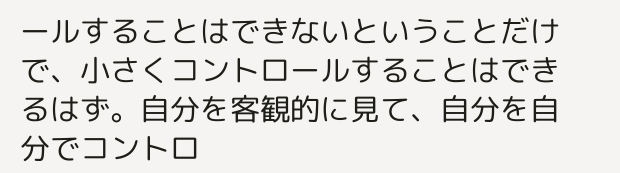ールすることはできないということだけで、小さくコントロールすることはできるはず。自分を客観的に見て、自分を自分でコントロ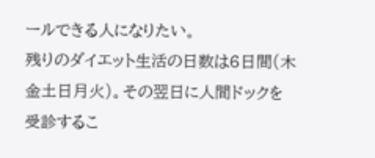ールできる人になりたい。
残りのダイエット生活の日数は6日間(木金土日月火)。その翌日に人間ドックを受診するこ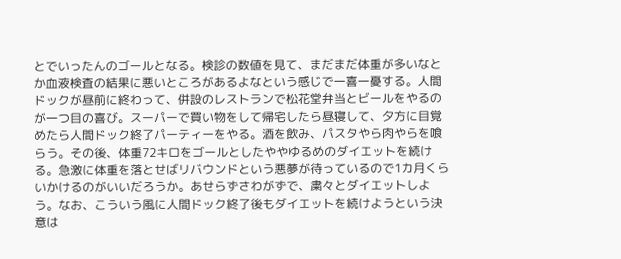とでいったんのゴールとなる。検診の数値を見て、まだまだ体重が多いなとか血液検査の結果に悪いところがあるよなという感じで一喜一憂する。人間ドックが昼前に終わって、併設のレストランで松花堂弁当とビールをやるのが一つ目の喜び。スーパーで買い物をして帰宅したら昼寝して、夕方に目覚めたら人間ドック終了パーティーをやる。酒を飲み、パスタやら肉やらを喰らう。その後、体重72キロをゴールとしたややゆるめのダイエットを続ける。急激に体重を落とせばリバウンドという悪夢が待っているので1カ月くらいかけるのがいいだろうか。あせらずさわがずで、粛々とダイエットしよう。なお、こういう風に人間ドック終了後もダイエットを続けようという決意は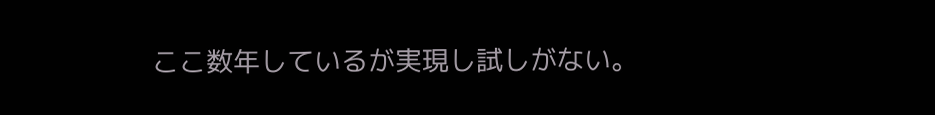ここ数年しているが実現し試しがない。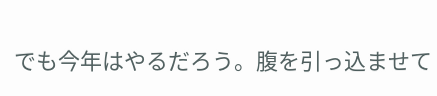でも今年はやるだろう。腹を引っ込ませて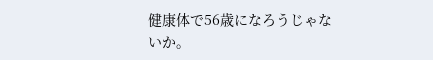健康体で56歳になろうじゃないか。